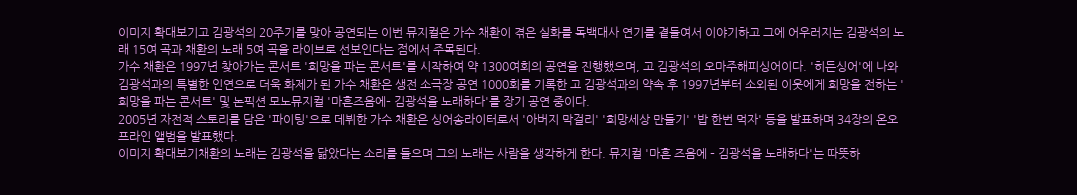이미지 확대보기고 김광석의 20주기를 맞아 공연되는 이번 뮤지컬은 가수 채환이 겪은 실화를 독백대사 연기를 곁들여서 이야기하고 그에 어우러지는 김광석의 노래 15여 곡과 채환의 노래 5여 곡을 라이브로 선보인다는 점에서 주목된다.
가수 채환은 1997년 찾아가는 콘서트 '희망을 파는 콘서트'를 시작하여 약 1300여회의 공연을 진행했으며, 고 김광석의 오마주해피싱어이다. '히든싱어'에 나와 김광석과의 특별한 인연으로 더욱 화제가 된 가수 채환은 생전 소극장 공연 1000회를 기록한 고 김광석과의 약속 후 1997년부터 소외된 이웃에게 희망을 전하는 '희망을 파는 콘서트' 및 논픽션 모노뮤지컬 '마흔즈음에– 김광석을 노래하다'를 장기 공연 중이다.
2005년 자전적 스토리를 담은 '파이팅'으로 데뷔한 가수 채환은 싱어송라이터로서 '아버지 막걸리' '희망세상 만들기' '밥 한번 먹자' 등을 발표하며 34장의 온오프라인 앨범을 발표했다.
이미지 확대보기채환의 노래는 김광석을 닮았다는 소리를 들으며 그의 노래는 사람을 생각하게 한다. 뮤지컬 '마흔 즈음에 – 김광석을 노래하다'는 따뜻하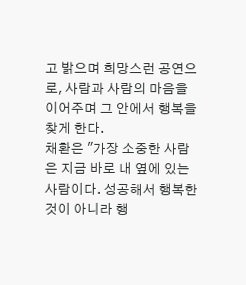고 밝으며 희망스런 공연으로, 사람과 사람의 마음을 이어주며 그 안에서 행복을 찾게 한다.
채환은 "가장 소중한 사람은 지금 바로 내 옆에 있는 사람이다. 성공해서 행복한 것이 아니라 행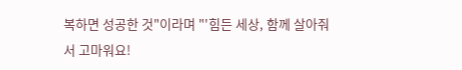복하면 성공한 것"이라며 "'힘든 세상, 함께 살아줘서 고마워요!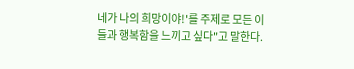네가 나의 희망이야!'를 주제로 모든 이들과 행복함을 느끼고 싶다"고 말한다.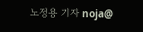노정용 기자 noja@